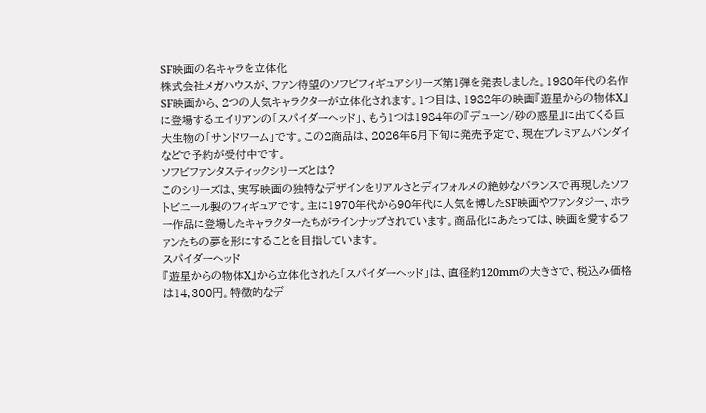SF映画の名キャラを立体化
株式会社メガハウスが、ファン待望のソフビフィギュアシリーズ第1弾を発表しました。1980年代の名作SF映画から、2つの人気キャラクターが立体化されます。1つ目は、1982年の映画『遊星からの物体X』に登場するエイリアンの「スパイダーヘッド」、もう1つは1984年の『デューン/砂の惑星』に出てくる巨大生物の「サンドワーム」です。この2商品は、2026年5月下旬に発売予定で、現在プレミアムバンダイなどで予約が受付中です。
ソフビファンタスティックシリーズとは?
このシリーズは、実写映画の独特なデザインをリアルさとディフォルメの絶妙なバランスで再現したソフトビニール製のフィギュアです。主に1970年代から90年代に人気を博したSF映画やファンタジー、ホラー作品に登場したキャラクターたちがラインナップされています。商品化にあたっては、映画を愛するファンたちの夢を形にすることを目指しています。
スパイダーヘッド
『遊星からの物体X』から立体化された「スパイダーヘッド」は、直径約120mmの大きさで、税込み価格は14,300円。特徴的なデ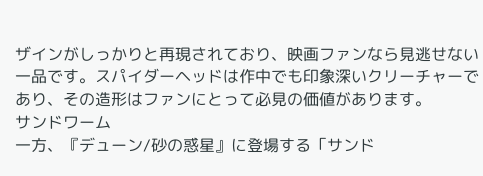ザインがしっかりと再現されており、映画ファンなら見逃せない一品です。スパイダーヘッドは作中でも印象深いクリーチャーであり、その造形はファンにとって必見の価値があります。
サンドワーム
一方、『デューン/砂の惑星』に登場する「サンド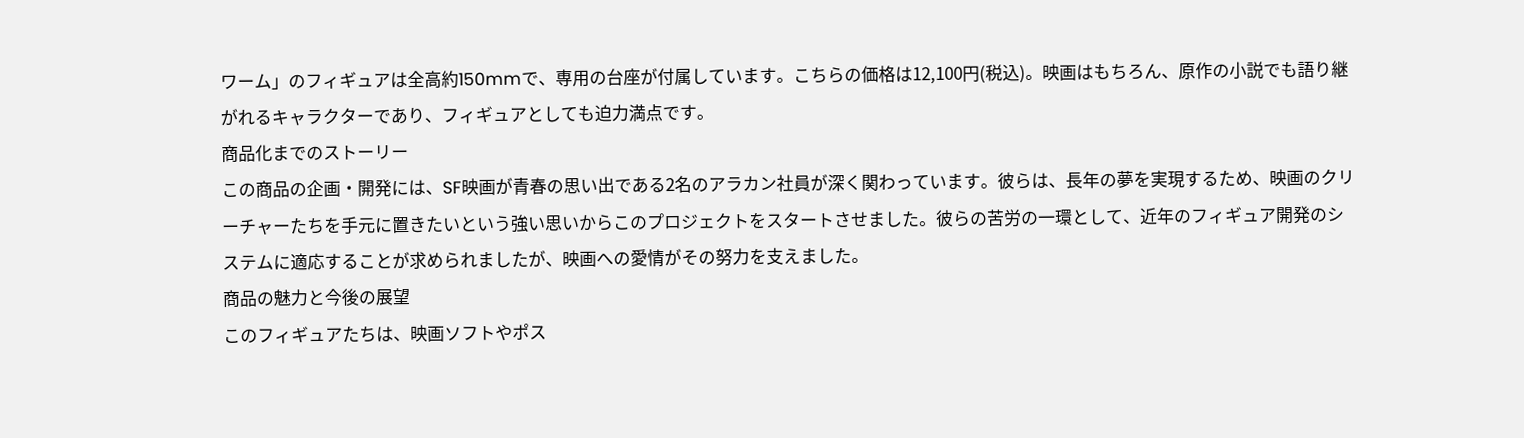ワーム」のフィギュアは全高約150mmで、専用の台座が付属しています。こちらの価格は12,100円(税込)。映画はもちろん、原作の小説でも語り継がれるキャラクターであり、フィギュアとしても迫力満点です。
商品化までのストーリー
この商品の企画・開発には、SF映画が青春の思い出である2名のアラカン社員が深く関わっています。彼らは、長年の夢を実現するため、映画のクリーチャーたちを手元に置きたいという強い思いからこのプロジェクトをスタートさせました。彼らの苦労の一環として、近年のフィギュア開発のシステムに適応することが求められましたが、映画への愛情がその努力を支えました。
商品の魅力と今後の展望
このフィギュアたちは、映画ソフトやポス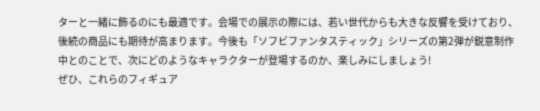ターと一緒に飾るのにも最適です。会場での展示の際には、若い世代からも大きな反響を受けており、後続の商品にも期待が高まります。今後も「ソフビファンタスティック」シリーズの第2弾が鋭意制作中とのことで、次にどのようなキャラクターが登場するのか、楽しみにしましょう!
ぜひ、これらのフィギュア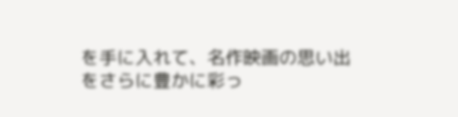を手に入れて、名作映画の思い出をさらに豊かに彩っ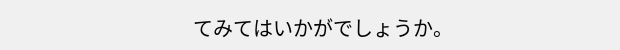てみてはいかがでしょうか。